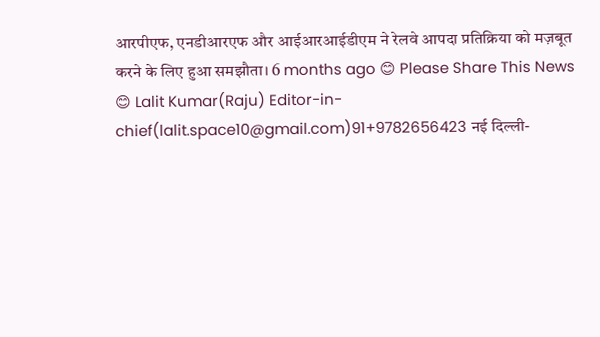आरपीएफ, एनडीआरएफ और आईआरआईडीएम ने रेलवे आपदा प्रतिक्रिया को मज़बूत करने के लिए हुआ समझौता। 6 months ago 😊 Please Share This News 😊 Lalit Kumar(Raju) Editor-in-chief(lalit.space10@gmail.com)91+9782656423 नई दिल्ली-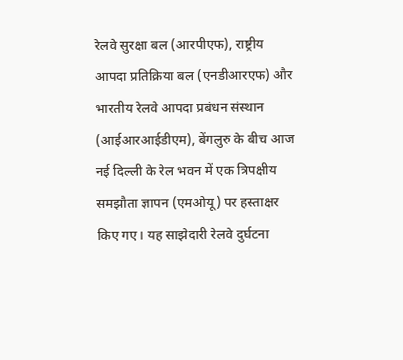रेलवे सुरक्षा बल (आरपीएफ), राष्ट्रीय आपदा प्रतिक्रिया बल (एनडीआरएफ) और भारतीय रेलवे आपदा प्रबंधन संस्थान (आईआरआईडीएम), बेंगलुरु के बीच आज नई दिल्ली के रेल भवन में एक त्रिपक्षीय समझौता ज्ञापन (एमओयू) पर हस्ताक्षर किए गए। यह साझेदारी रेलवे दुर्घटना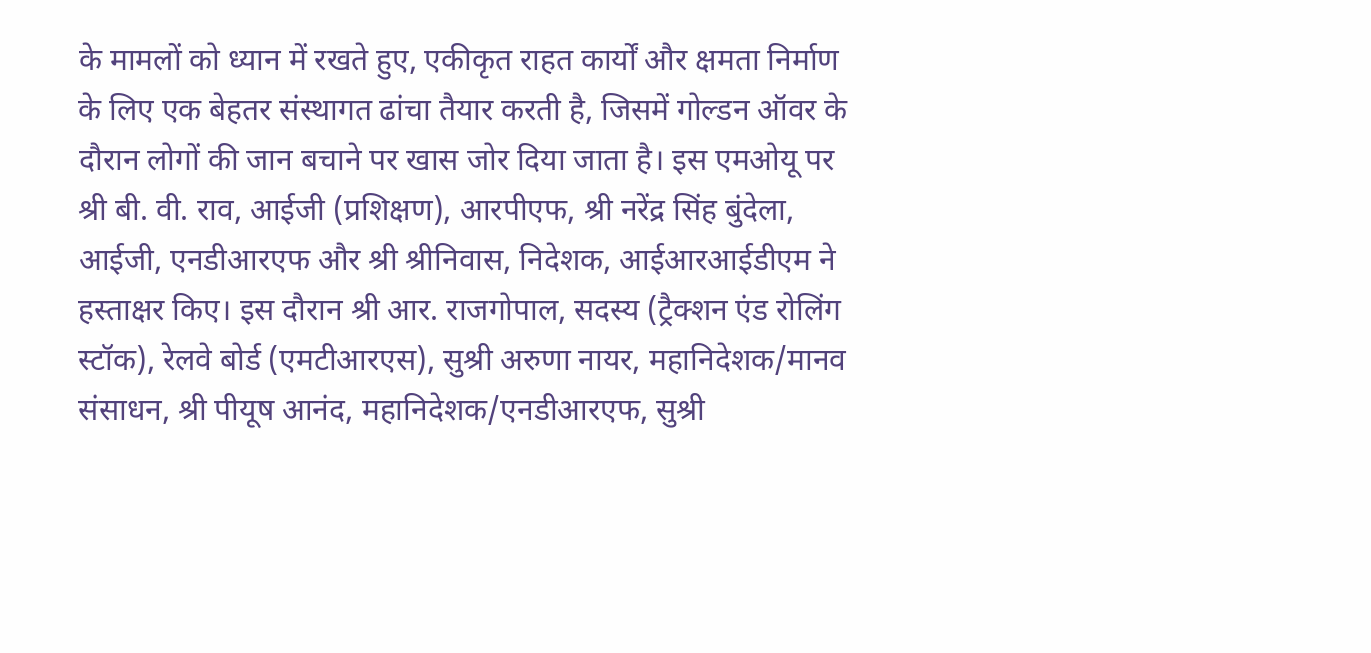के मामलों को ध्यान में रखते हुए, एकीकृत राहत कार्यों और क्षमता निर्माण के लिए एक बेहतर संस्थागत ढांचा तैयार करती है, जिसमें गोल्डन ऑवर के दौरान लोगों की जान बचाने पर खास जोर दिया जाता है। इस एमओयू पर श्री बी. वी. राव, आईजी (प्रशिक्षण), आरपीएफ, श्री नरेंद्र सिंह बुंदेला, आईजी, एनडीआरएफ और श्री श्रीनिवास, निदेशक, आईआरआईडीएम ने हस्ताक्षर किए। इस दौरान श्री आर. राजगोपाल, सदस्य (ट्रैक्शन एंड रोलिंग स्टॉक), रेलवे बोर्ड (एमटीआरएस), सुश्री अरुणा नायर, महानिदेशक/मानव संसाधन, श्री पीयूष आनंद, महानिदेशक/एनडीआरएफ, सुश्री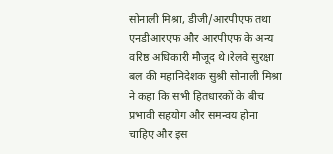सोनाली मिश्रा, डीजी/आरपीएफ तथा एनडीआरएफ और आरपीएफ के अन्य वरिष्ठ अधिकारी मौजूद थे।रेलवे सुरक्षा बल की महानिदेशक सुश्री सोनाली मिश्रा ने कहा कि सभी हितधारकों के बीच प्रभावी सहयोग और समन्वय होना चाहिए और इस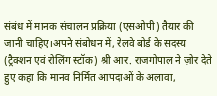संबंध में मानक संचालन प्रक्रिया (एसओपी) तैयार की जानी चाहिए।अपने संबोधन में, रेलवे बोर्ड के सदस्य (ट्रैक्शन एवं रोलिंग स्टॉक) श्री आर. राजगोपाल ने ज़ोर देते हुए कहा कि मानव निर्मित आपदाओं के अलावा,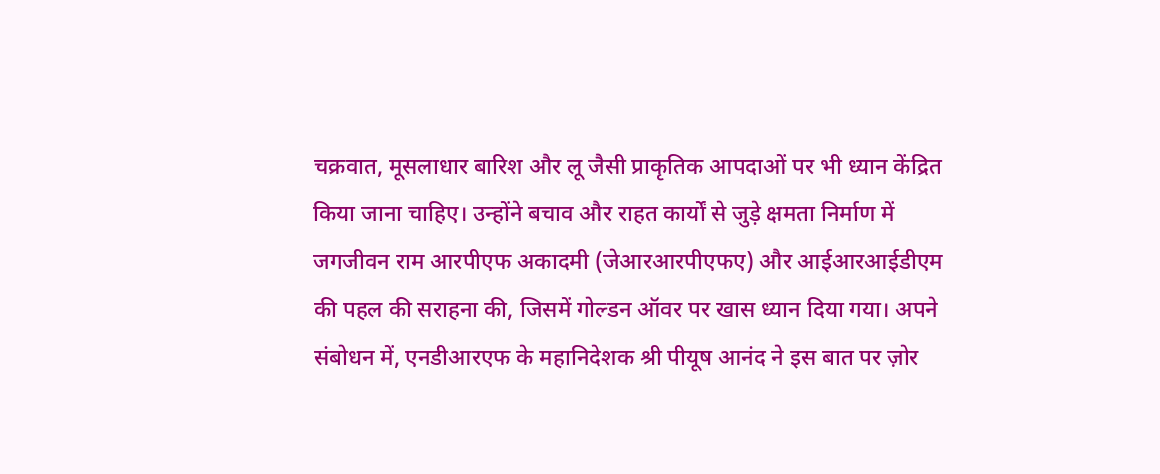चक्रवात, मूसलाधार बारिश और लू जैसी प्राकृतिक आपदाओं पर भी ध्यान केंद्रित किया जाना चाहिए। उन्होंने बचाव और राहत कार्यों से जुड़े क्षमता निर्माण में जगजीवन राम आरपीएफ अकादमी (जेआरआरपीएफए) और आईआरआईडीएम की पहल की सराहना की, जिसमें गोल्डन ऑवर पर खास ध्यान दिया गया। अपने संबोधन में, एनडीआरएफ के महानिदेशक श्री पीयूष आनंद ने इस बात पर ज़ोर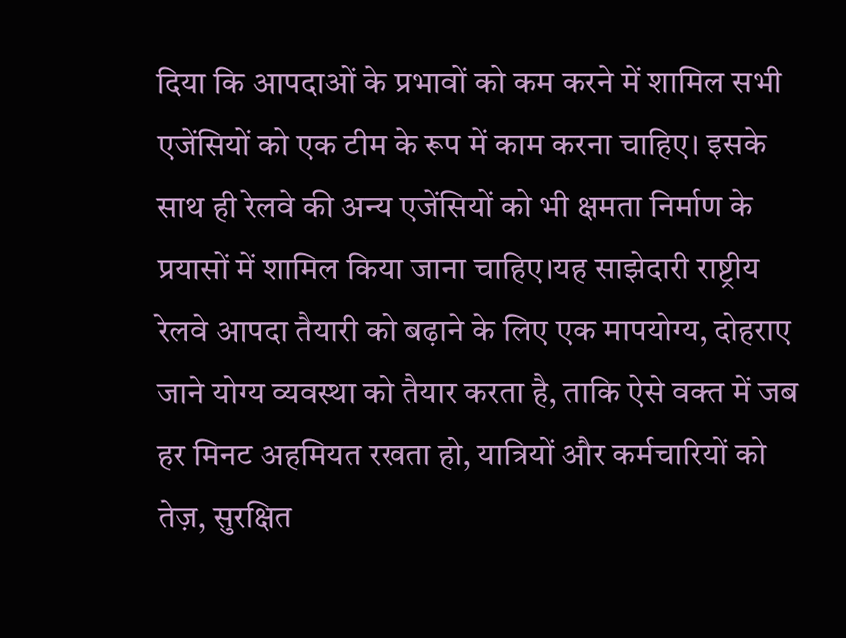दिया कि आपदाओं के प्रभावों को कम करने में शामिल सभी एजेंसियों को एक टीम के रूप में काम करना चाहिए। इसके साथ ही रेलवे की अन्य एजेंसियों को भी क्षमता निर्माण के प्रयासों में शामिल किया जाना चाहिए।यह साझेदारी राष्ट्रीय रेलवे आपदा तैयारी को बढ़ाने के लिए एक मापयोग्य, दोहराए जाने योग्य व्यवस्था को तैयार करता है, ताकि ऐसे वक्त में जब हर मिनट अहमियत रखता हो, यात्रियों और कर्मचारियों को तेज़, सुरक्षित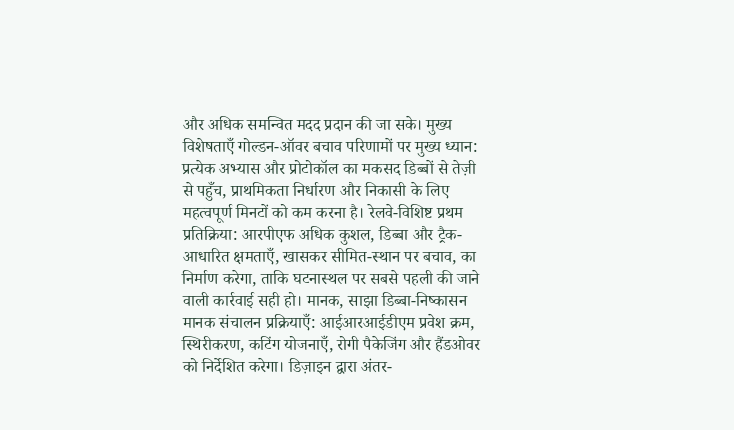और अधिक समन्वित मदद प्रदान की जा सके। मुख्य विशेषताएँ गोल्डन-ऑवर बचाव परिणामों पर मुख्य ध्यान: प्रत्येक अभ्यास और प्रोटोकॉल का मकसद डिब्बों से तेज़ी से पहुँच, प्राथमिकता निर्धारण और निकासी के लिए महत्वपूर्ण मिनटों को कम करना है। रेलवे-विशिष्ट प्रथम प्रतिक्रिया: आरपीएफ अधिक कुशल, डिब्बा और ट्रैक-आधारित क्षमताएँ, खासकर सीमित-स्थान पर बचाव, का निर्माण करेगा, ताकि घटनास्थल पर सबसे पहली की जाने वाली कार्रवाई सही हो। मानक, साझा डिब्बा-निष्कासन मानक संचालन प्रक्रियाएँ: आईआरआईडीएम प्रवेश क्रम, स्थिरीकरण, कटिंग योजनाएँ, रोगी पैकेजिंग और हैंडओवर को निर्देशित करेगा। डिज़ाइन द्वारा अंतर-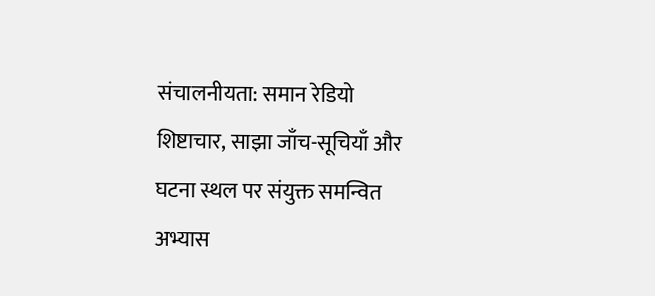संचालनीयता: समान रेडियो शिष्टाचार, साझा जाँच-सूचियाँ और घटना स्थल पर संयुक्त समन्वित अभ्यास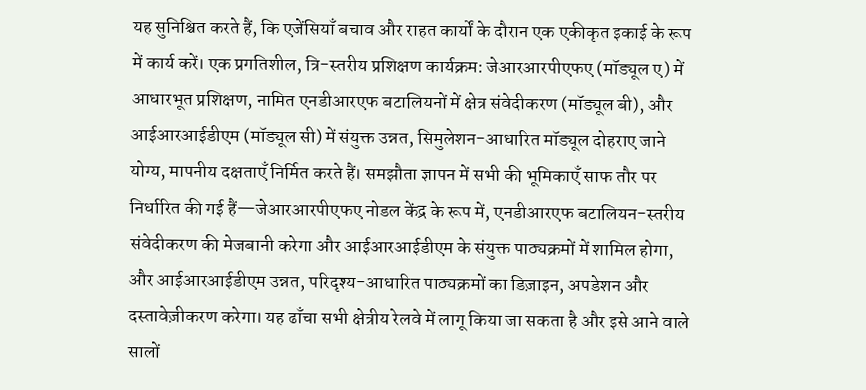यह सुनिश्चित करते हैं, कि एजेंसियाँ बचाव और राहत कार्यों के दौरान एक एकीकृत इकाई के रूप में कार्य करें। एक प्रगतिशील, त्रि-स्तरीय प्रशिक्षण कार्यक्रम: जेआरआरपीएफए (मॉड्यूल ए) में आधारभूत प्रशिक्षण, नामित एनडीआरएफ बटालियनों में क्षेत्र संवेदीकरण (मॉड्यूल बी), और आईआरआईडीएम (मॉड्यूल सी) में संयुक्त उन्नत, सिमुलेशन-आधारित मॉड्यूल दोहराए जाने योग्य, मापनीय दक्षताएँ निर्मित करते हैं। समझौता ज्ञापन में सभी की भूमिकाएँ साफ तौर पर निर्धारित की गई हैं—जेआरआरपीएफए नोडल केंद्र के रूप में, एनडीआरएफ बटालियन-स्तरीय संवेदीकरण की मेजबानी करेगा और आईआरआईडीएम के संयुक्त पाठ्यक्रमों में शामिल होगा, और आईआरआईडीएम उन्नत, परिदृश्य-आधारित पाठ्यक्रमों का डिज़ाइन, अपडेशन और दस्तावेज़ीकरण करेगा। यह ढाँचा सभी क्षेत्रीय रेलवे में लागू किया जा सकता है और इसे आने वाले सालों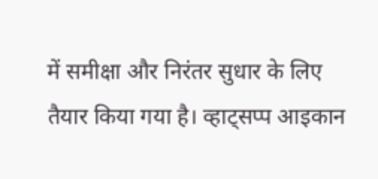में समीक्षा और निरंतर सुधार के लिए तैयार किया गया है। व्हाट्सप्प आइकान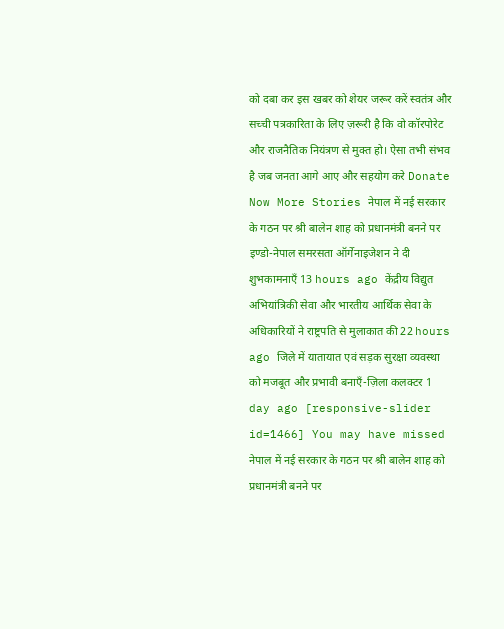को दबा कर इस खबर को शेयर जरूर करें स्वतंत्र और सच्ची पत्रकारिता के लिए ज़रूरी है कि वो कॉरपोरेट और राजनैतिक नियंत्रण से मुक्त हो। ऐसा तभी संभव है जब जनता आगे आए और सहयोग करे Donate Now More Stories नेपाल में नई सरकार के गठन पर श्री बालेन शाह को प्रधानमंत्री बनने पर इण्डो-नेपाल समरसता ऑर्गेनाइजेशन ने दी शुभकामनाएँ 13 hours ago केंद्रीय विद्युत अभियांत्रिकी सेवा और भारतीय आर्थिक सेवा के अधिकारियों ने राष्ट्रपति से मुलाकात की 22 hours ago जिले में यातायात एवं सड़क सुरक्षा व्यवस्था को मजबूत और प्रभावी बनाएँ-ज़िला कलक्टर 1 day ago [responsive-slider id=1466] You may have missed नेपाल में नई सरकार के गठन पर श्री बालेन शाह को प्रधानमंत्री बनने पर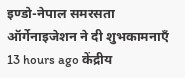इण्डो-नेपाल समरसता ऑर्गेनाइजेशन ने दी शुभकामनाएँ 13 hours ago केंद्रीय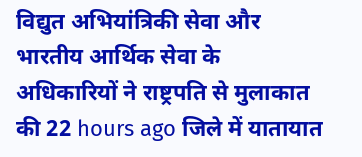विद्युत अभियांत्रिकी सेवा और भारतीय आर्थिक सेवा के अधिकारियों ने राष्ट्रपति से मुलाकात की 22 hours ago जिले में यातायात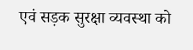एवं सड़क सुरक्षा व्यवस्था को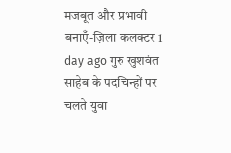मजबूत और प्रभावी बनाएँ-ज़िला कलक्टर 1 day ago गुरु खुशवंत साहेब के पदचिन्हों पर चलते युवा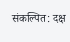संकल्पित: दक्ष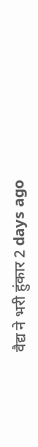वैद्य ने भरी हुंकार 2 days ago